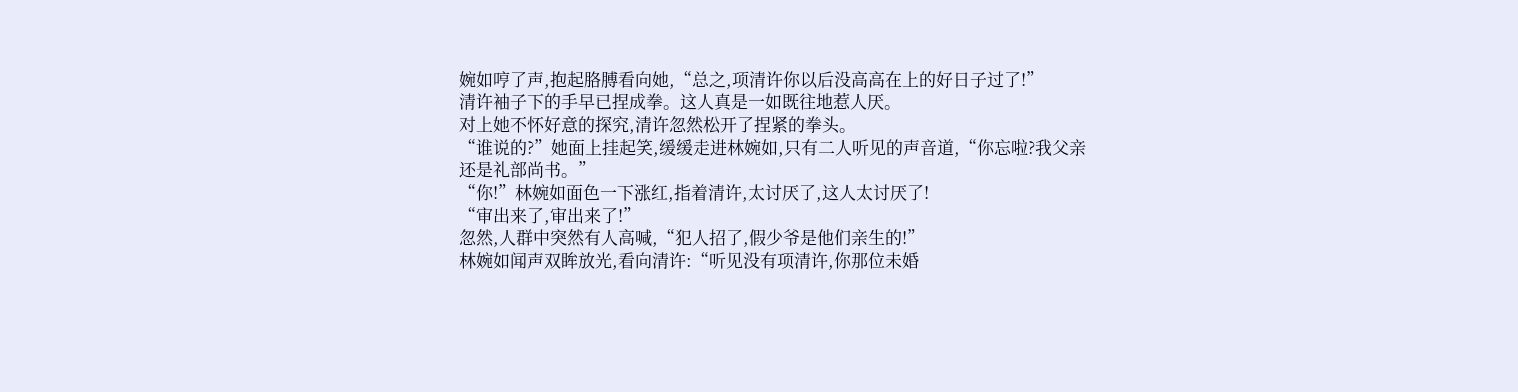婉如哼了声,抱起胳膊看向她,“总之,项清许你以后没高高在上的好日子过了!”
清许袖子下的手早已捏成拳。这人真是一如既往地惹人厌。
对上她不怀好意的探究,清许忽然松开了捏紧的拳头。
“谁说的?”她面上挂起笑,缓缓走进林婉如,只有二人听见的声音道,“你忘啦?我父亲还是礼部尚书。”
“你!”林婉如面色一下涨红,指着清许,太讨厌了,这人太讨厌了!
“审出来了,审出来了!”
忽然,人群中突然有人高喊,“犯人招了,假少爷是他们亲生的!”
林婉如闻声双眸放光,看向清许:“听见没有项清许,你那位未婚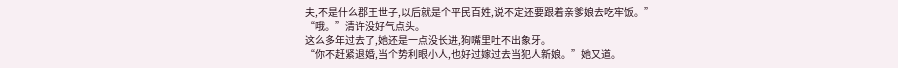夫,不是什么郡王世子,以后就是个平民百姓,说不定还要跟着亲爹娘去吃牢饭。”
“哦。”清许没好气点头。
这么多年过去了,她还是一点没长进,狗嘴里吐不出象牙。
“你不赶紧退婚,当个势利眼小人,也好过嫁过去当犯人新娘。”她又道。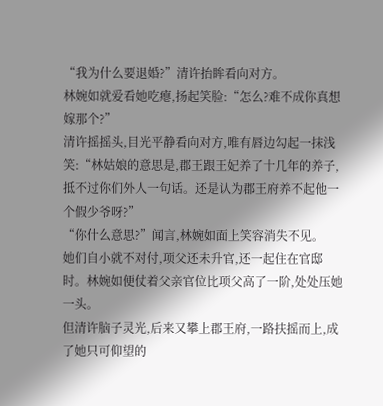“我为什么要退婚?”清许抬眸看向对方。
林婉如就爱看她吃瘪,扬起笑脸:“怎么?难不成你真想嫁那个?”
清许摇摇头,目光平静看向对方,唯有唇边勾起一抹浅笑:“林姑娘的意思是,郡王跟王妃养了十几年的养子,抵不过你们外人一句话。还是认为郡王府养不起他一个假少爷呀?”
“你什么意思?”闻言,林婉如面上笑容消失不见。
她们自小就不对付,项父还未升官,还一起住在官邸时。林婉如便仗着父亲官位比项父高了一阶,处处压她一头。
但清许脑子灵光,后来又攀上郡王府,一路扶摇而上,成了她只可仰望的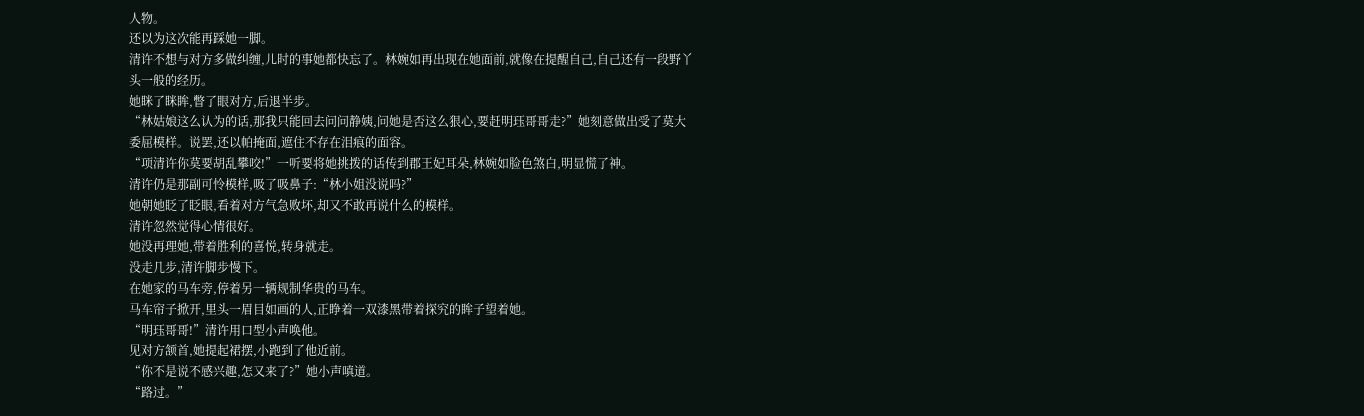人物。
还以为这次能再踩她一脚。
清许不想与对方多做纠缠,儿时的事她都快忘了。林婉如再出现在她面前,就像在提醒自己,自己还有一段野丫头一般的经历。
她眯了眯眸,瞥了眼对方,后退半步。
“林姑娘这么认为的话,那我只能回去问问静姨,问她是否这么狠心,要赶明珏哥哥走?”她刻意做出受了莫大委屈模样。说罢,还以帕掩面,遮住不存在泪痕的面容。
“项清许你莫要胡乱攀咬!”一听要将她挑拨的话传到郡王妃耳朵,林婉如脸色煞白,明显慌了神。
清许仍是那副可怜模样,吸了吸鼻子:“林小姐没说吗?”
她朝她眨了眨眼,看着对方气急败坏,却又不敢再说什么的模样。
清许忽然觉得心情很好。
她没再理她,带着胜利的喜悦,转身就走。
没走几步,清许脚步慢下。
在她家的马车旁,停着另一辆规制华贵的马车。
马车帘子掀开,里头一眉目如画的人,正睁着一双漆黑带着探究的眸子望着她。
“明珏哥哥!”清许用口型小声唤他。
见对方颔首,她提起裙摆,小跑到了他近前。
“你不是说不感兴趣,怎又来了?”她小声嗔道。
“路过。”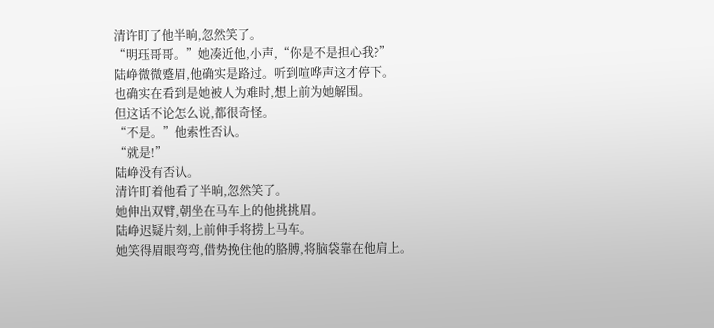清许盯了他半晌,忽然笑了。
“明珏哥哥。”她凑近他,小声,“你是不是担心我?”
陆峥微微蹙眉,他确实是路过。听到喧哗声这才停下。
也确实在看到是她被人为难时,想上前为她解围。
但这话不论怎么说,都很奇怪。
“不是。”他索性否认。
“就是!”
陆峥没有否认。
清许盯着他看了半晌,忽然笑了。
她伸出双臂,朝坐在马车上的他挑挑眉。
陆峥迟疑片刻,上前伸手将捞上马车。
她笑得眉眼弯弯,借势挽住他的胳膊,将脑袋靠在他肩上。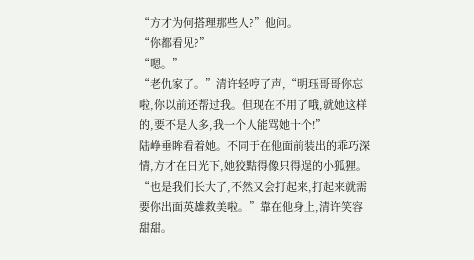“方才为何搭理那些人?”他问。
“你都看见?”
“嗯。”
“老仇家了。”清许轻哼了声,“明珏哥哥你忘啦,你以前还帮过我。但现在不用了哦,就她这样的,要不是人多,我一个人能骂她十个!”
陆峥垂眸看着她。不同于在他面前装出的乖巧深情,方才在日光下,她狡黠得像只得逞的小狐狸。
“也是我们长大了,不然又会打起来,打起来就需要你出面英雄救美啦。”靠在他身上,清许笑容甜甜。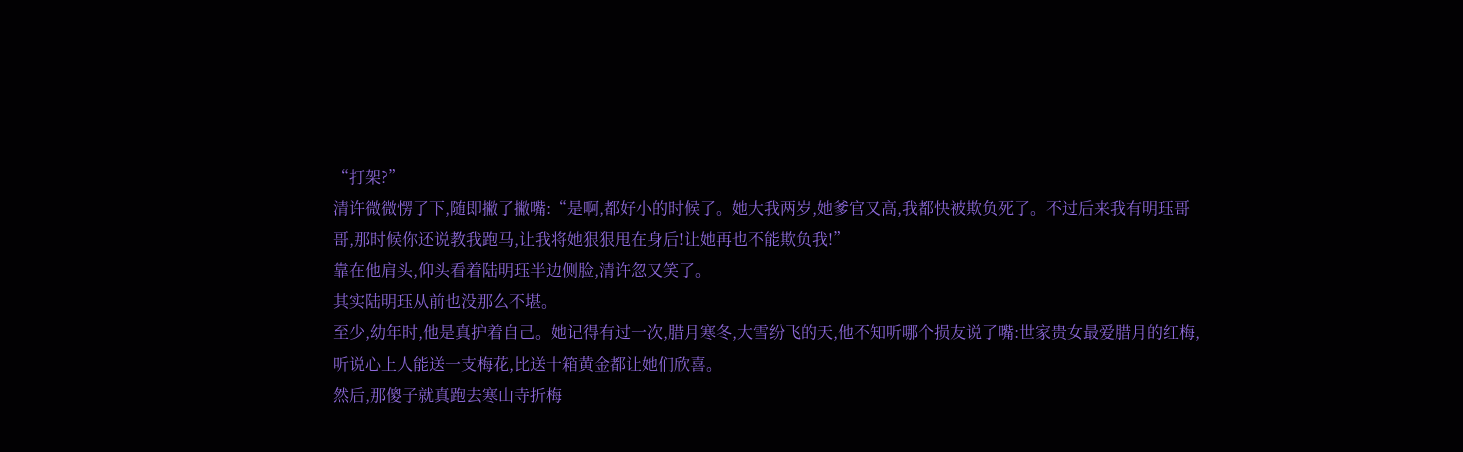“打架?”
清许微微愣了下,随即撇了撇嘴:“是啊,都好小的时候了。她大我两岁,她爹官又高,我都快被欺负死了。不过后来我有明珏哥哥,那时候你还说教我跑马,让我将她狠狠甩在身后!让她再也不能欺负我!”
靠在他肩头,仰头看着陆明珏半边侧脸,清许忽又笑了。
其实陆明珏从前也没那么不堪。
至少,幼年时,他是真护着自己。她记得有过一次,腊月寒冬,大雪纷飞的天,他不知听哪个损友说了嘴:世家贵女最爱腊月的红梅,听说心上人能送一支梅花,比送十箱黄金都让她们欣喜。
然后,那傻子就真跑去寒山寺折梅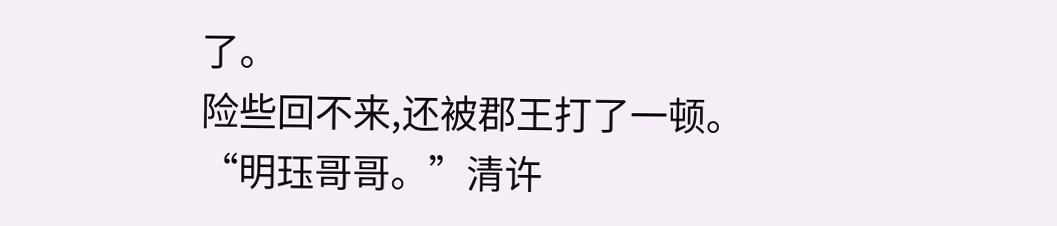了。
险些回不来,还被郡王打了一顿。
“明珏哥哥。”清许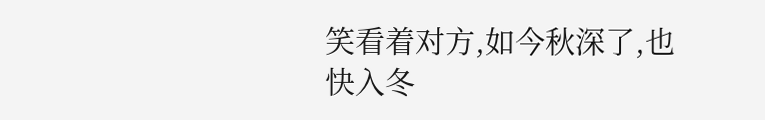笑看着对方,如今秋深了,也快入冬